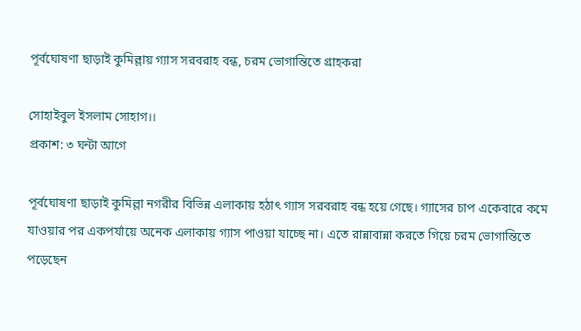পূর্বঘোষণা ছাড়াই কুমিল্লায় গ্যাস সরবরাহ বন্ধ, চরম ভোগান্তিতে গ্রাহকরা

সোহাইবুল ইসলাম সোহাগ।।
প্রকাশ: ৩ ঘন্টা আগে

পূর্বঘোষণা ছাড়াই কুমিল্লা নগরীর বিভিন্ন এলাকায় হঠাৎ গ্যাস সরবরাহ বন্ধ হয়ে গেছে। গ্যাসের চাপ একেবারে কমে যাওয়ার পর একপর্যায়ে অনেক এলাকায় গ্যাস পাওয়া যাচ্ছে না। এতে রান্নাবান্না করতে গিয়ে চরম ভোগান্তিতে পড়েছেন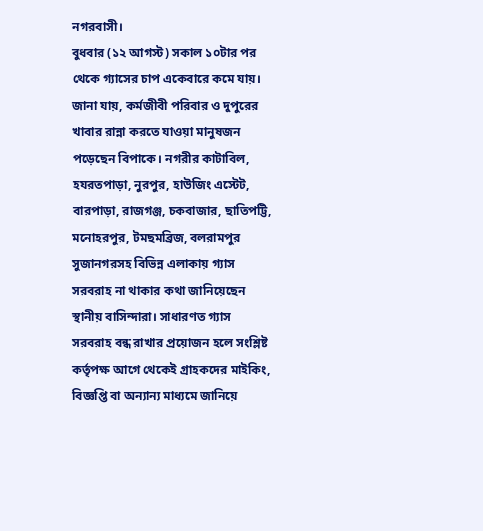নগরবাসী।
বুধবার (১২ আগস্ট) সকাল ১০টার পর থেকে গ্যাসের চাপ একেবারে কমে যায়।
জানা যায়, কর্মজীবী পরিবার ও দুপুরের খাবার রান্না করতে যাওয়া মানুষজন পড়েছেন বিপাকে। নগরীর কাটাবিল, হযরতপাড়া, নুরপুর, হাউজিং এস্টেট, বারপাড়া, রাজগঞ্জ, চকবাজার, ছাতিপট্টি, মনোহরপুর, টমছমব্রিজ, বলরামপুর সুজানগরসহ বিভিন্ন এলাকায় গ্যাস সরবরাহ না থাকার কথা জানিয়েছেন স্থানীয় বাসিন্দারা। সাধারণত গ্যাস সরবরাহ বন্ধ রাখার প্রয়োজন হলে সংশ্লিষ্ট কর্তৃপক্ষ আগে থেকেই গ্রাহকদের মাইকিং, বিজ্ঞপ্তি বা অন্যান্য মাধ্যমে জানিয়ে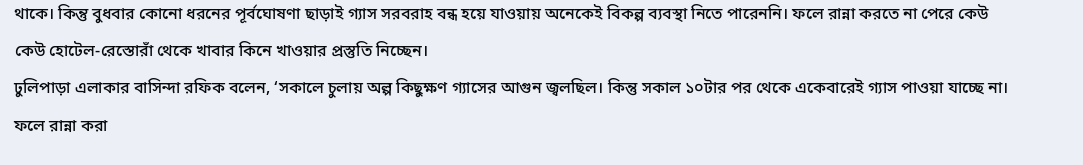থাকে। কিন্তু বুধবার কোনো ধরনের পূর্বঘোষণা ছাড়াই গ্যাস সরবরাহ বন্ধ হয়ে যাওয়ায় অনেকেই বিকল্প ব্যবস্থা নিতে পারেননি। ফলে রান্না করতে না পেরে কেউ কেউ হোটেল-রেস্তোরাঁ থেকে খাবার কিনে খাওয়ার প্রস্তুতি নিচ্ছেন।
ঢুলিপাড়া এলাকার বাসিন্দা রফিক বলেন, ‘সকালে চুলায় অল্প কিছুক্ষণ গ্যাসের আগুন জ্বলছিল। কিন্তু সকাল ১০টার পর থেকে একেবারেই গ্যাস পাওয়া যাচ্ছে না। ফলে রান্না করা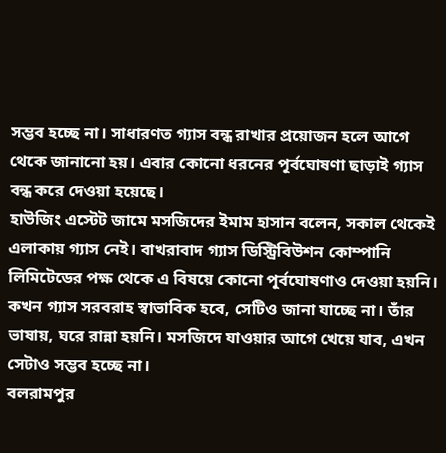সম্ভব হচ্ছে না। সাধারণত গ্যাস বন্ধ রাখার প্রয়োজন হলে আগে থেকে জানানো হয়। এবার কোনো ধরনের পূর্বঘোষণা ছাড়াই গ্যাস বন্ধ করে দেওয়া হয়েছে।
হাউজিং এস্টেট জামে মসজিদের ইমাম হাসান বলেন, সকাল থেকেই এলাকায় গ্যাস নেই। বাখরাবাদ গ্যাস ডিস্ট্রিবিউশন কোম্পানি লিমিটেডের পক্ষ থেকে এ বিষয়ে কোনো পূর্বঘোষণাও দেওয়া হয়নি। কখন গ্যাস সরবরাহ স্বাভাবিক হবে, সেটিও জানা যাচ্ছে না। তাঁর ভাষায়, ঘরে রান্না হয়নি। মসজিদে যাওয়ার আগে খেয়ে যাব, এখন সেটাও সম্ভব হচ্ছে না।
বলরামপুর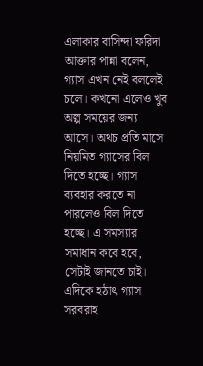এলাকার বাসিন্দা ফরিদা আক্তার পান্না বলেন, গ্যাস এখন নেই বললেই চলে। কখনো এলেও খুব অল্প সময়ের জন্য আসে। অথচ প্রতি মাসে নিয়মিত গ্যাসের বিল দিতে হচ্ছে। গ্যাস ব্যবহার করতে না পারলেও বিল দিতে হচ্ছে। এ সমস্যার সমাধান কবে হবে, সেটাই জানতে চাই।
এদিকে হঠাৎ গ্যাস সরবরাহ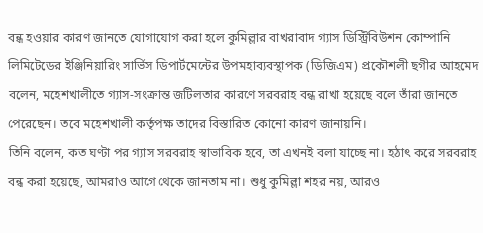বন্ধ হওয়ার কারণ জানতে যোগাযোগ করা হলে কুমিল্লার বাখরাবাদ গ্যাস ডিস্ট্রিবিউশন কোম্পানি লিমিটেডের ইঞ্জিনিয়ারিং সার্ভিস ডিপার্টমেন্টের উপমহাব্যবস্থাপক (ডিজিএম) প্রকৌশলী ছগীর আহমেদ বলেন, মহেশখালীতে গ্যাস-সংক্রান্ত জটিলতার কারণে সরবরাহ বন্ধ রাখা হয়েছে বলে তাঁরা জানতে পেরেছেন। তবে মহেশখালী কর্তৃপক্ষ তাদের বিস্তারিত কোনো কারণ জানায়নি।
তিনি বলেন, কত ঘণ্টা পর গ্যাস সরবরাহ স্বাভাবিক হবে, তা এখনই বলা যাচ্ছে না। হঠাৎ করে সরবরাহ বন্ধ করা হয়েছে, আমরাও আগে থেকে জানতাম না। শুধু কুমিল্লা শহর নয়, আরও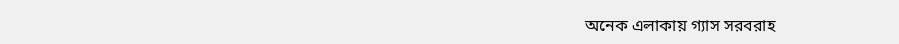অনেক এলাকায় গ্যাস সরবরাহ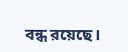বন্ধ রয়েছে।